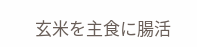玄米を主食に腸活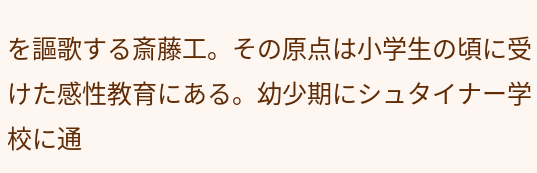を謳歌する斎藤工。その原点は小学生の頃に受けた感性教育にある。幼少期にシュタイナー学校に通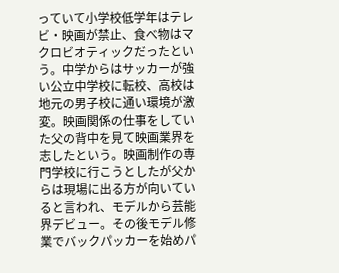っていて小学校低学年はテレビ・映画が禁止、食べ物はマクロビオティックだったという。中学からはサッカーが強い公立中学校に転校、高校は地元の男子校に通い環境が激変。映画関係の仕事をしていた父の背中を見て映画業界を志したという。映画制作の専門学校に行こうとしたが父からは現場に出る方が向いていると言われ、モデルから芸能界デビュー。その後モデル修業でバックパッカーを始めパ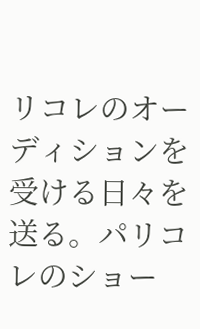リコレのオーディションを受ける日々を送る。パリコレのショー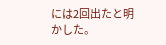には2回出たと明かした。